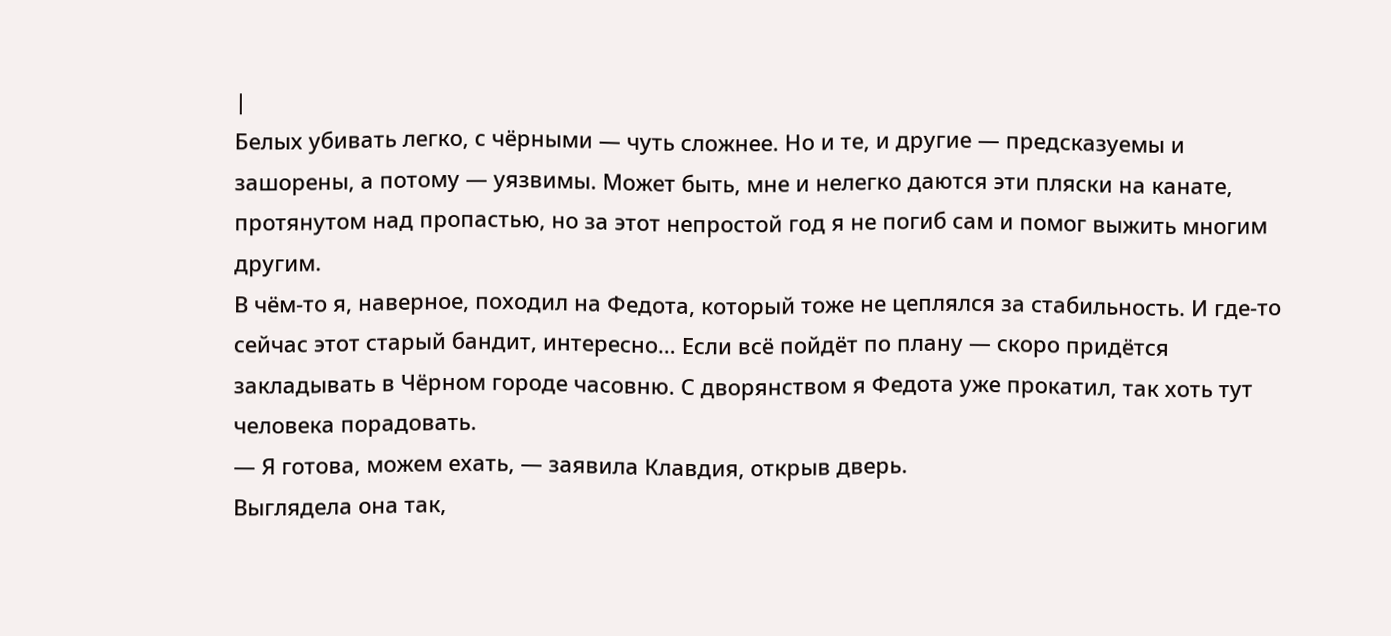|
Белых убивать легко, с чёрными — чуть сложнее. Но и те, и другие — предсказуемы и зашорены, а потому — уязвимы. Может быть, мне и нелегко даются эти пляски на канате, протянутом над пропастью, но за этот непростой год я не погиб сам и помог выжить многим другим.
В чём-то я, наверное, походил на Федота, который тоже не цеплялся за стабильность. И где-то сейчас этот старый бандит, интересно… Если всё пойдёт по плану — скоро придётся закладывать в Чёрном городе часовню. С дворянством я Федота уже прокатил, так хоть тут человека порадовать.
— Я готова, можем ехать, — заявила Клавдия, открыв дверь.
Выглядела она так,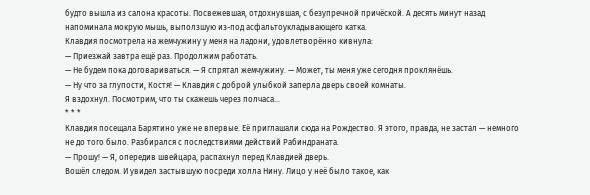будто вышла из салона красоты. Посвежевшая, отдохнувшая, с безупречной причёской. А десять минут назад напоминала мокрую мышь, выползшую из-под асфальтоукладывающего катка.
Клавдия посмотрела на жемчужину у меня на ладони, удовлетворённо кивнула:
— Приезжай завтра ещё раз. Продолжим работать.
— Не будем пока договариваться. — Я спрятал жемчужину. — Может, ты меня уже сегодня проклянёшь.
— Ну что за глупости, Костя! — Клавдия с доброй улыбкой заперла дверь своей комнаты.
Я вздохнул. Посмотрим, что ты скажешь через полчаса…
* * *
Клавдия посещала Барятино уже не впервые. Её приглашали сюда на Рождество. Я этого, правда, не застал — немного не до того было. Разбирался с последствиями действий Рабиндраната.
— Прошу! — Я, опередив швейцара, распахнул перед Клавдией дверь.
Вошёл следом. И увидел застывшую посреди холла Нину. Лицо у неё было такое, как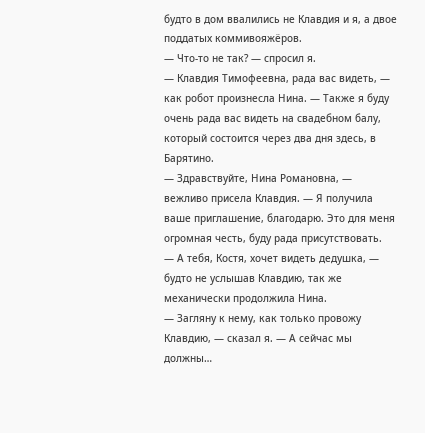будто в дом ввалились не Клавдия и я, а двое поддатых коммивояжёров.
— Что-то не так? — спросил я.
— Клавдия Тимофеевна, рада вас видеть, — как робот произнесла Нина. — Также я буду очень рада вас видеть на свадебном балу, который состоится через два дня здесь, в Барятино.
— Здравствуйте, Нина Романовна, — вежливо присела Клавдия. — Я получила ваше приглашение, благодарю. Это для меня огромная честь, буду рада присутствовать.
— А тебя, Костя, хочет видеть дедушка, — будто не услышав Клавдию, так же механически продолжила Нина.
— Загляну к нему, как только провожу Клавдию, — сказал я. — А сейчас мы должны…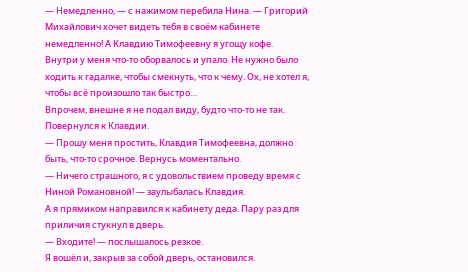— Немедленно, — с нажимом перебила Нина. — Григорий Михайлович хочет видеть тебя в своём кабинете немедленно! А Клавдию Тимофеевну я угощу кофе.
Внутри у меня что-то оборвалось и упало. Не нужно было ходить к гадалке, чтобы смекнуть, что к чему. Ох, не хотел я, чтобы всё произошло так быстро…
Впрочем, внешне я не подал виду, будто что-то не так. Повернулся к Клавдии.
— Прошу меня простить, Клавдия Тимофеевна, должно быть, что-то срочное. Вернусь моментально.
— Ничего страшного, я с удовольствием проведу время с Ниной Романовной! — заулыбалась Клавдия.
А я прямиком направился к кабинету деда. Пару раз для приличия стукнул в дверь.
— Входите! — послышалось резкое.
Я вошёл и, закрыв за собой дверь, остановился.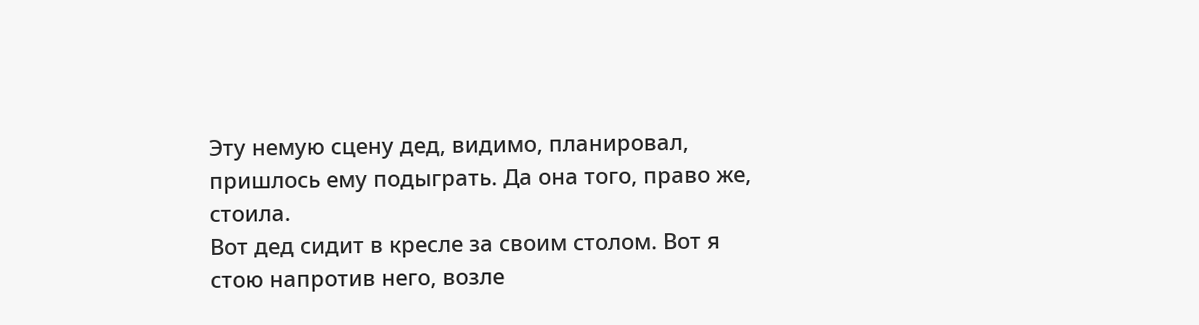Эту немую сцену дед, видимо, планировал, пришлось ему подыграть. Да она того, право же, стоила.
Вот дед сидит в кресле за своим столом. Вот я стою напротив него, возле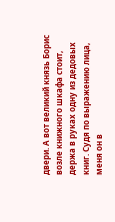двери. А вот великий князь Борис возле книжного шкафа стоит, держа в руках одну из дедовых книг. Судя по выражению лица, меня он в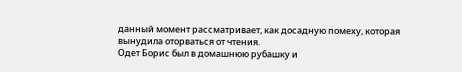данный момент рассматривает, как досадную помеху, которая вынудила оторваться от чтения.
Одет Борис был в домашнюю рубашку и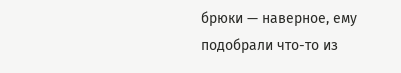брюки — наверное, ему подобрали что-то из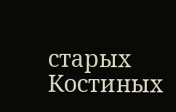старых Костиных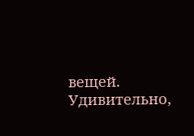вещей. Удивительно,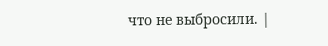что не выбросили. |